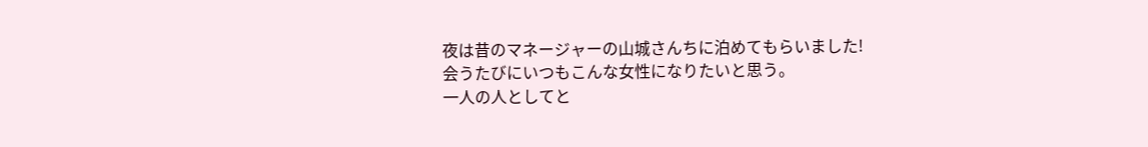夜は昔のマネージャーの山城さんちに泊めてもらいました!
会うたびにいつもこんな女性になりたいと思う。
一人の人としてと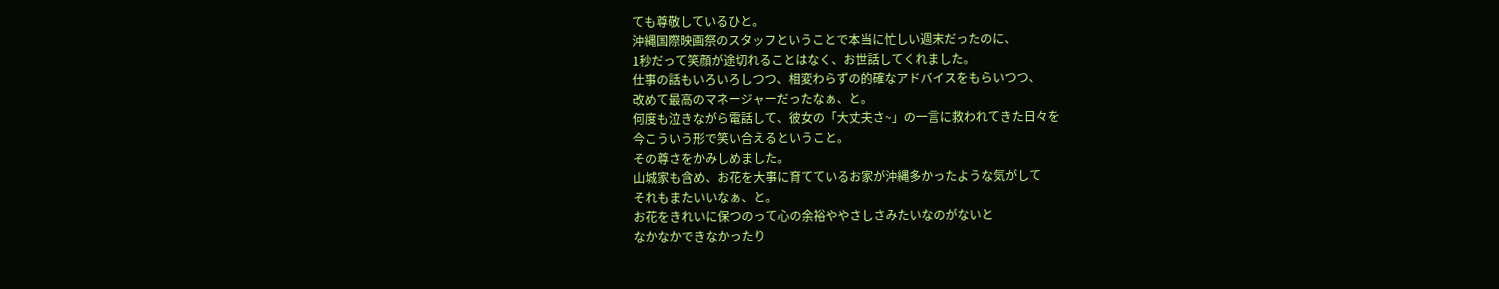ても尊敬しているひと。
沖縄国際映画祭のスタッフということで本当に忙しい週末だったのに、
1秒だって笑顔が途切れることはなく、お世話してくれました。
仕事の話もいろいろしつつ、相変わらずの的確なアドバイスをもらいつつ、
改めて最高のマネージャーだったなぁ、と。
何度も泣きながら電話して、彼女の「大丈夫さ~」の一言に救われてきた日々を
今こういう形で笑い合えるということ。
その尊さをかみしめました。
山城家も含め、お花を大事に育てているお家が沖縄多かったような気がして
それもまたいいなぁ、と。
お花をきれいに保つのって心の余裕ややさしさみたいなのがないと
なかなかできなかったり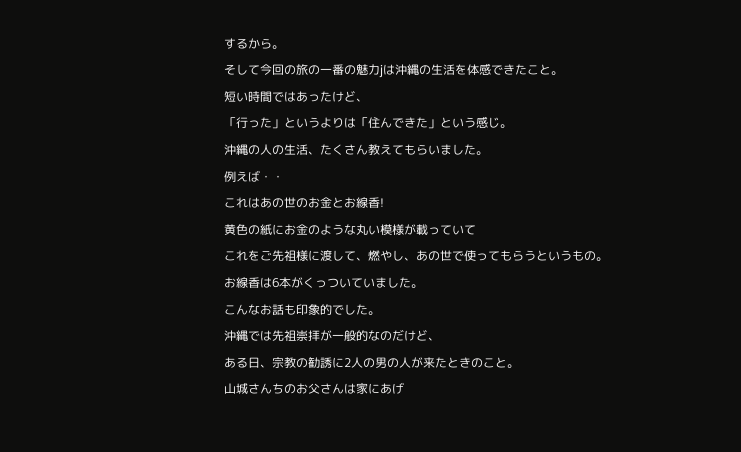するから。
そして今回の旅の一番の魅力jは沖縄の生活を体感できたこと。
短い時間ではあったけど、
「行った」というよりは「住んできた」という感じ。
沖縄の人の生活、たくさん教えてもらいました。
例えば・・
これはあの世のお金とお線香!
黄色の紙にお金のような丸い模様が載っていて
これをご先祖様に渡して、燃やし、あの世で使ってもらうというもの。
お線香は6本がくっついていました。
こんなお話も印象的でした。
沖縄では先祖崇拝が一般的なのだけど、
ある日、宗教の勧誘に2人の男の人が来たときのこと。
山城さんちのお父さんは家にあげ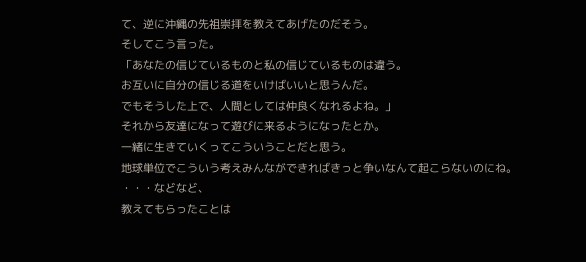て、逆に沖縄の先祖崇拝を教えてあげたのだそう。
そしてこう言った。
「あなたの信じているものと私の信じているものは違う。
お互いに自分の信じる道をいけばいいと思うんだ。
でもそうした上で、人間としては仲良くなれるよね。」
それから友達になって遊びに来るようになったとか。
一緒に生きていくってこういうことだと思う。
地球単位でこういう考えみんなができればきっと争いなんて起こらないのにね。
・・・などなど、
教えてもらったことは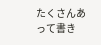たくさんあって書き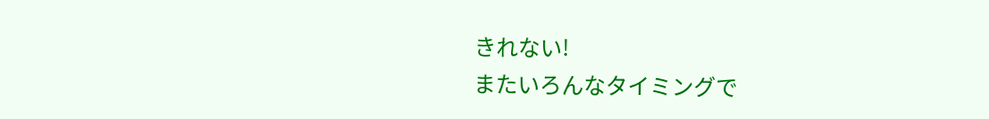きれない!
またいろんなタイミングで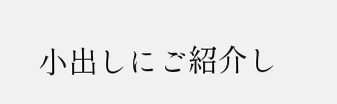小出しにご紹介し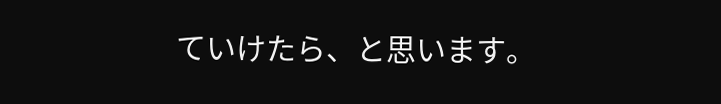ていけたら、と思います。